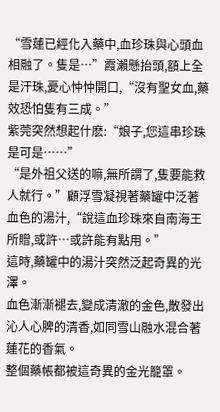“雪蓮已經化入藥中,血珍珠與心頭血相融了。隻是…”霞瀨懸抬頭,額上全是汗珠,憂心忡忡開口,“沒有聖女血,藥效恐怕隻有三成。”
紫莞突然想起什麽:“娘子,您這串珍珠是可是……”
“是外祖父送的嘛,無所謂了,隻要能救人就行。”顧浮雪凝視著藥罐中泛著血色的湯汁,“說這血珍珠來自南海王所贈,或許…或許能有點用。”
這時,藥罐中的湯汁突然泛起奇異的光澤。
血色漸漸褪去,變成清澈的金色,散發出沁人心脾的清香,如同雪山融水混合著蓮花的香氣。
整個藥帳都被這奇異的金光籠罩。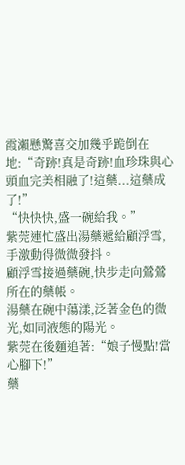霞瀨懸驚喜交加幾乎跪倒在地:“奇跡!真是奇跡!血珍珠與心頭血完美相融了!這藥...這藥成了!”
“快快快,盛一碗給我。”
紫莞連忙盛出湯藥遞給顧浮雪,手激動得微微發抖。
顧浮雪接過藥碗,快步走向鶯鶯所在的藥帳。
湯藥在碗中蕩漾,泛著金色的微光,如同液態的陽光。
紫莞在後麵追著:“娘子慢點!當心腳下!”
藥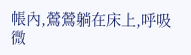帳內,鶯鶯躺在床上,呼吸微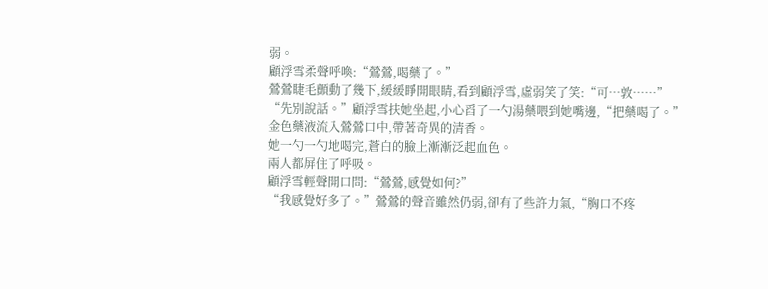弱。
顧浮雪柔聲呼喚:“鶯鶯,喝藥了。”
鶯鶯睫毛顫動了幾下,緩緩睜開眼睛,看到顧浮雪,虛弱笑了笑:“可…敦……”
“先別說話。”顧浮雪扶她坐起,小心舀了一勺湯藥喂到她嘴邊,“把藥喝了。”
金色藥液流入鶯鶯口中,帶著奇異的清香。
她一勺一勺地喝完,蒼白的臉上漸漸泛起血色。
兩人都屏住了呼吸。
顧浮雪輕聲開口問:“鶯鶯,感覺如何?”
“我感覺好多了。”鶯鶯的聲音雖然仍弱,卻有了些許力氣,“胸口不疼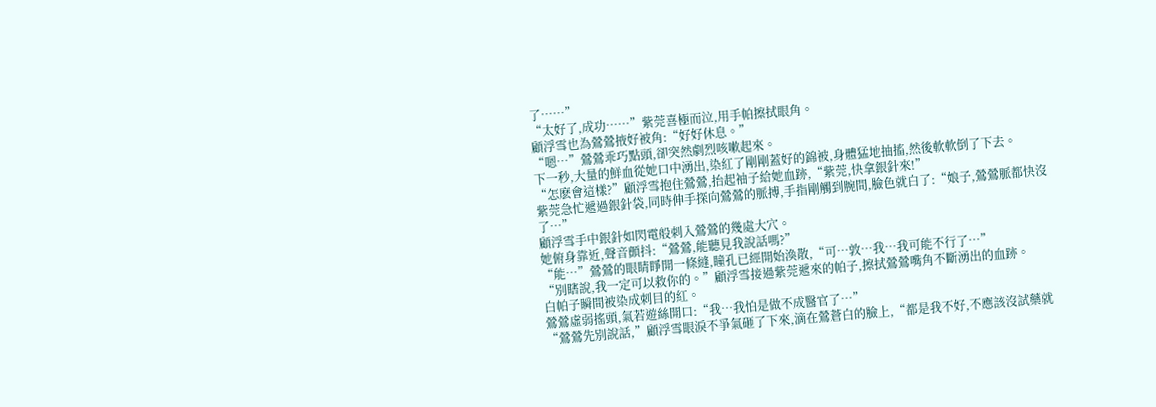了……”
“太好了,成功……”紫莞喜極而泣,用手帕擦拭眼角。
顧浮雪也為鶯鶯掖好被角:“好好休息。”
“嗯…”鶯鶯乖巧點頭,卻突然劇烈咳嗽起來。
下一秒,大量的鮮血從她口中湧出,染紅了剛剛蓋好的錦被,身體猛地抽搐,然後軟軟倒了下去。
“怎麽會這樣?”顧浮雪抱住鶯鶯,抬起袖子給她血跡,“紫莞,快拿銀針來!”
紫莞急忙遞過銀針袋,同時伸手探向鶯鶯的脈搏,手指剛觸到腕間,臉色就白了:“娘子,鶯鶯脈都快沒了…”
顧浮雪手中銀針如閃電般刺入鶯鶯的幾處大穴。
她俯身靠近,聲音顫抖:“鶯鶯,能聽見我說話嗎?”
“能…”鶯鶯的眼睛睜開一條縫,瞳孔已經開始渙散,“可…敦…我…我可能不行了…”
“別瞎說,我一定可以救你的。”顧浮雪接過紫莞遞來的帕子,擦拭鶯鶯嘴角不斷湧出的血跡。
白帕子瞬間被染成刺目的紅。
鶯鶯虛弱搖頭,氣若遊絲開口:“我…我怕是做不成醫官了…”
“鶯鶯先別說話,”顧浮雪眼淚不爭氣砸了下來,滴在鶯蒼白的臉上,“都是我不好,不應該沒試藥就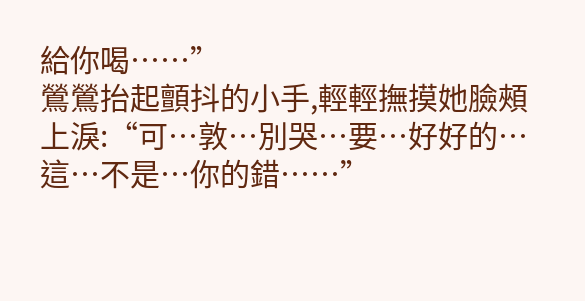給你喝……”
鶯鶯抬起顫抖的小手,輕輕撫摸她臉頰上淚:“可…敦…別哭…要…好好的…這…不是…你的錯……”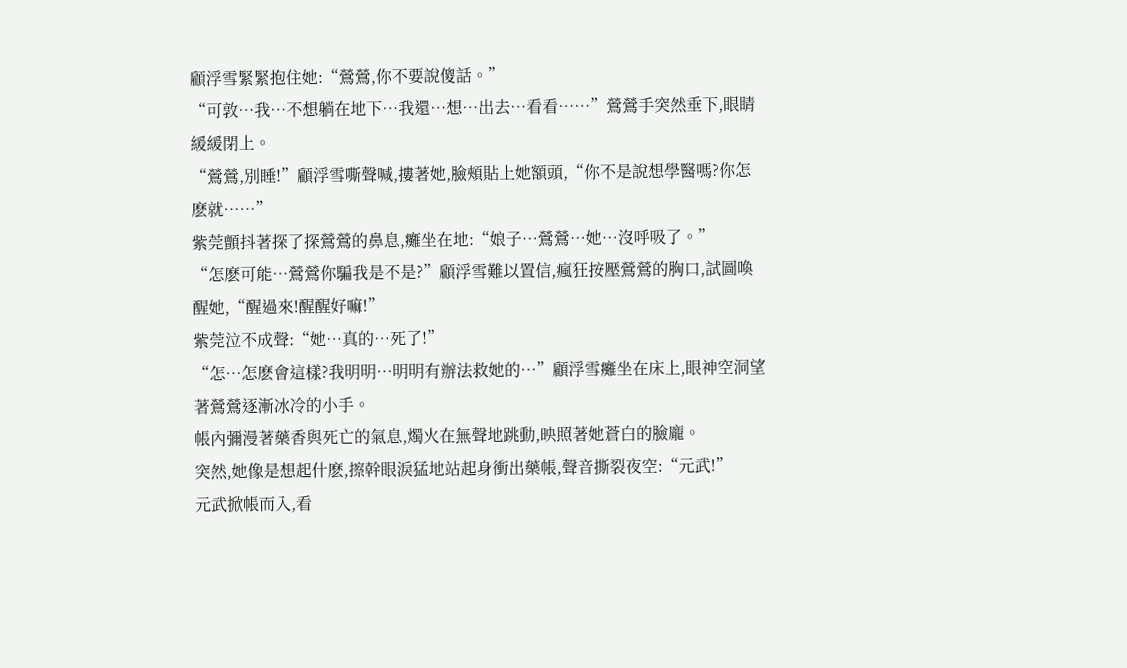顧浮雪緊緊抱住她:“鶯鶯,你不要說傻話。”
“可敦…我…不想躺在地下…我還…想…出去…看看……”鶯鶯手突然垂下,眼睛緩緩閉上。
“鶯鶯,別睡!”顧浮雪嘶聲喊,摟著她,臉頰貼上她額頭,“你不是說想學醫嗎?你怎麽就……”
紫莞顫抖著探了探鶯鶯的鼻息,癱坐在地:“娘子…鶯鶯…她…沒呼吸了。”
“怎麽可能…鶯鶯你騙我是不是?”顧浮雪難以置信,瘋狂按壓鶯鶯的胸口,試圖喚醒她,“醒過來!醒醒好嘛!”
紫莞泣不成聲:“她…真的…死了!”
“怎…怎麽會這樣?我明明…明明有辦法救她的…”顧浮雪癱坐在床上,眼神空洞望著鶯鶯逐漸冰冷的小手。
帳內彌漫著藥香與死亡的氣息,燭火在無聲地跳動,映照著她蒼白的臉龐。
突然,她像是想起什麽,擦幹眼淚猛地站起身衝出藥帳,聲音撕裂夜空:“元武!”
元武掀帳而入,看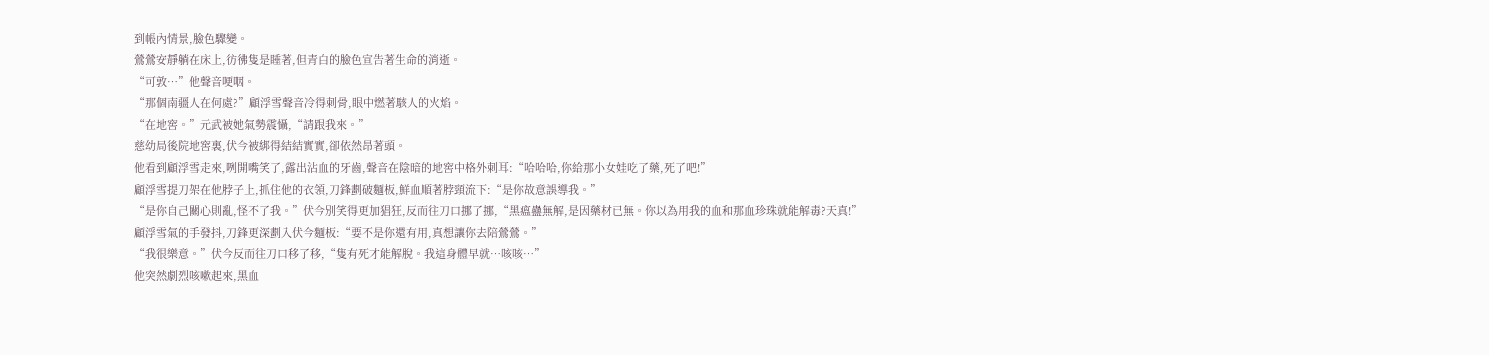到帳內情景,臉色驟變。
鶯鶯安靜躺在床上,彷彿隻是睡著,但青白的臉色宣告著生命的消逝。
“可敦…”他聲音哽咽。
“那個南疆人在何處?”顧浮雪聲音冷得刺骨,眼中燃著駭人的火焰。
“在地窖。”元武被她氣勢震懾,“請跟我來。”
慈幼局後院地窖裏,伏今被綁得結結實實,卻依然昂著頭。
他看到顧浮雪走來,咧開嘴笑了,露出沾血的牙齒,聲音在陰暗的地窖中格外刺耳:“哈哈哈,你給那小女娃吃了藥,死了吧!”
顧浮雪提刀架在他脖子上,抓住他的衣領,刀鋒劃破麵板,鮮血順著脖頸流下:“是你故意誤導我。”
“是你自己關心則亂,怪不了我。”伏今別笑得更加猖狂,反而往刀口挪了挪,“黑瘟蠱無解,是因藥材已無。你以為用我的血和那血珍珠就能解毒?天真!”
顧浮雪氣的手發抖,刀鋒更深劃入伏今麵板:“要不是你還有用,真想讓你去陪鶯鶯。”
“我很樂意。”伏今反而往刀口移了移,“隻有死才能解脫。我這身體早就…咳咳…”
他突然劇烈咳嗽起來,黑血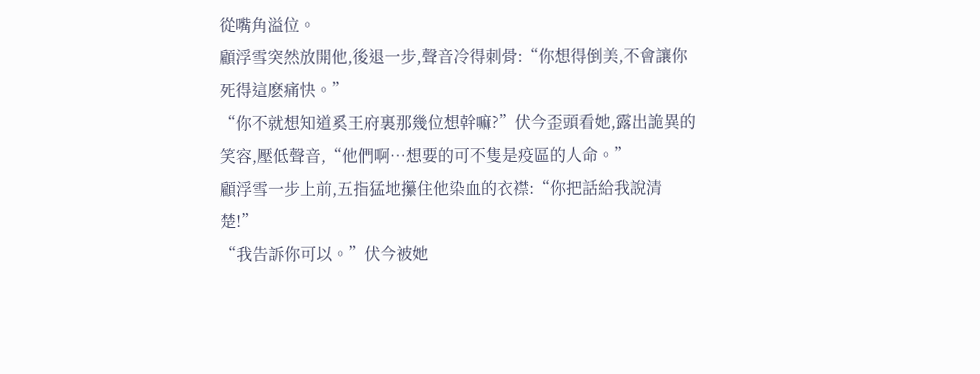從嘴角溢位。
顧浮雪突然放開他,後退一步,聲音冷得刺骨:“你想得倒美,不會讓你死得這麽痛快。”
“你不就想知道奚王府裏那幾位想幹嘛?”伏今歪頭看她,露出詭異的笑容,壓低聲音,“他們啊…想要的可不隻是疫區的人命。”
顧浮雪一步上前,五指猛地攥住他染血的衣襟:“你把話給我說清楚!”
“我告訴你可以。”伏今被她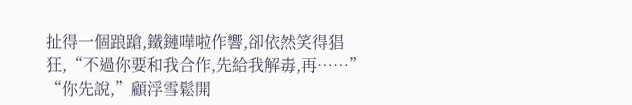扯得一個踉蹌,鐵鏈嘩啦作響,卻依然笑得猖狂,“不過你要和我合作,先給我解毒,再……”
“你先說,”顧浮雪鬆開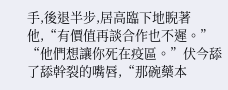手,後退半步,居高臨下地睨著他,“有價值再談合作也不遲。”
“他們想讓你死在疫區。”伏今舔了舔幹裂的嘴唇,“那碗藥本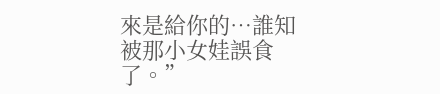來是給你的…誰知被那小女娃誤食了。”